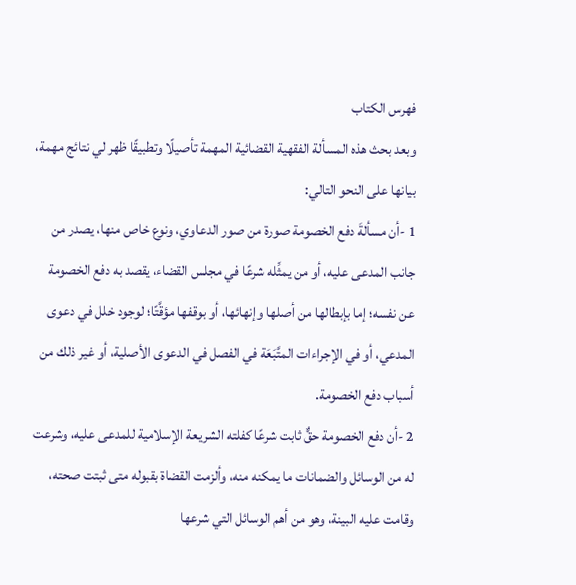فهرس الكتاب
وبعد بحث هذه المسألة الفقهية القضائية المهمة تأصيلًا وتطبيقًا ظهر لي نتائج مهمة، بيانها على النحو التالي:
1 -أن مسألةَ دفع الخصومة صورة من صور الدعاوي، ونوع خاص منها، يصدر من جانب المدعى عليه، أو من يمثِّله شرعًا في مجلس القضاء، يقصد به دفع الخصومة عن نفسه؛ إما بإبطالها من أصلها وإنهائها، أو بوقفها مؤقَّتًا؛ لوجود خلل في دعوى المدعي، أو في الإجراءات المتَّبَعَة في الفصل في الدعوى الأصلية، أو غير ذلك من أسباب دفع الخصومة.
2 -أن دفع الخصومة حقٌّ ثابت شرعًا كفلته الشريعة الإسلامية للمدعى عليه، وشرعت له من الوسائل والضمانات ما يمكنه منه، وألزمت القضاة بقبوله متى ثبتت صحته، وقامت عليه البينة، وهو من أهم الوسائل التي شرعها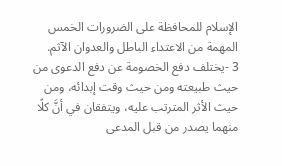الإسلام للمحافظة على الضرورات الخمس المهمة من الاعتداء الباطل والعدوان الآثم.
3 -يختلف دفع الخصومة عن دفع الدعوى من حيث طبيعته ومن حيث وقت إبدائه، ومن حيث الأثر المترتب عليه، ويتفقان في أنَّ كلًا منهما يصدر من قبل المدعى